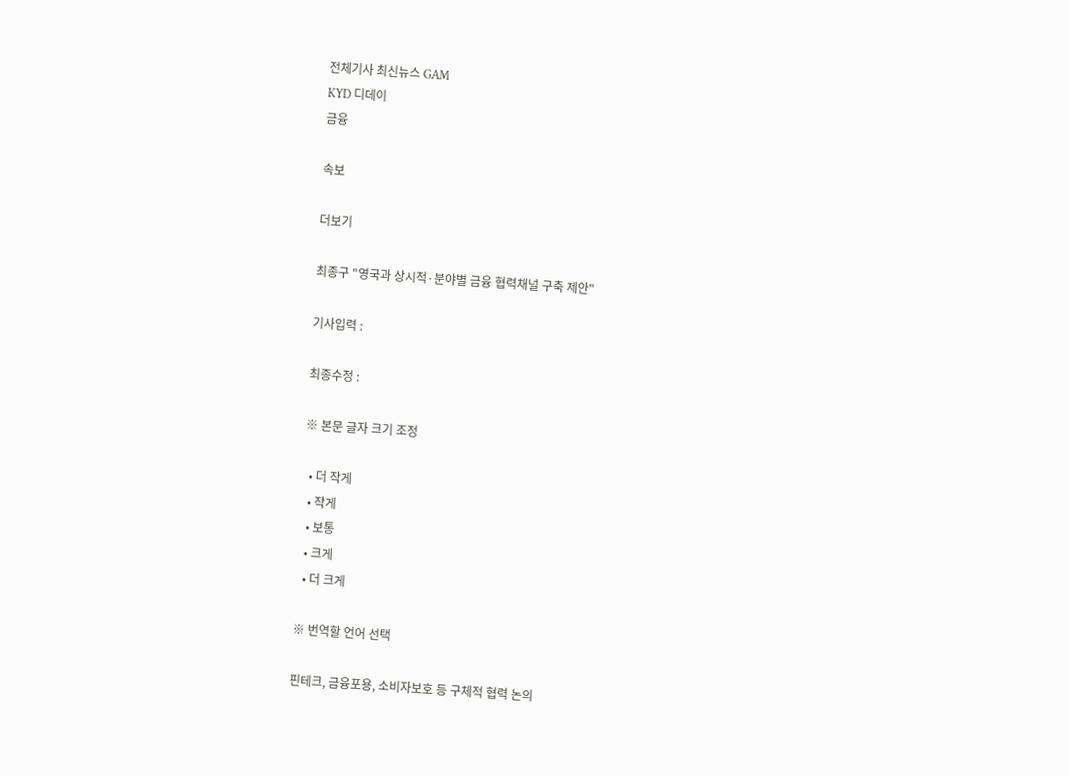전체기사 최신뉴스 GAM
KYD 디데이
금융

속보

더보기

최종구 "영국과 상시적·분야별 금융 협력채널 구축 제안"

기사입력 :

최종수정 :

※ 본문 글자 크기 조정

  • 더 작게
  • 작게
  • 보통
  • 크게
  • 더 크게

※ 번역할 언어 선택

핀테크, 금융포용, 소비자보호 등 구체적 협력 논의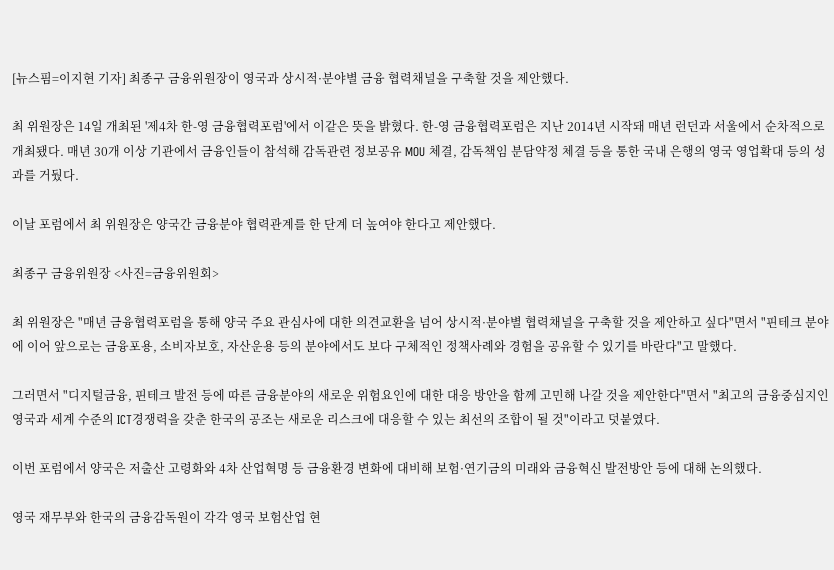[뉴스핌=이지현 기자] 최종구 금융위원장이 영국과 상시적·분야별 금융 협력채널을 구축할 것을 제안했다.

최 위원장은 14일 개최된 '제4차 한-영 금융협력포럼'에서 이같은 뜻을 밝혔다. 한-영 금융협력포럼은 지난 2014년 시작돼 매년 런던과 서울에서 순차적으로 개최됐다. 매년 30개 이상 기관에서 금융인들이 참석해 감독관련 정보공유 MOU 체결, 감독책임 분담약정 체결 등을 통한 국내 은행의 영국 영업확대 등의 성과를 거뒀다.

이날 포럼에서 최 위원장은 양국간 금융분야 협력관계를 한 단계 더 높여야 한다고 제안했다.

최종구 금융위원장 <사진=금융위원회>

최 위원장은 "매년 금융협력포럼을 통해 양국 주요 관심사에 대한 의견교환을 넘어 상시적·분야별 협력채널을 구축할 것을 제안하고 싶다"면서 "핀테크 분야에 이어 앞으로는 금융포용, 소비자보호, 자산운용 등의 분야에서도 보다 구체적인 정책사례와 경험을 공유할 수 있기를 바란다"고 말했다.

그러면서 "디지털금융, 핀테크 발전 등에 따른 금융분야의 새로운 위험요인에 대한 대응 방안을 함께 고민해 나갈 것을 제안한다"면서 "최고의 금융중심지인 영국과 세계 수준의 ICT경쟁력을 갖춘 한국의 공조는 새로운 리스크에 대응할 수 있는 최선의 조합이 될 것"이라고 덧붙였다.

이번 포럼에서 양국은 저출산 고령화와 4차 산업혁명 등 금융환경 변화에 대비해 보험·연기금의 미래와 금융혁신 발전방안 등에 대해 논의했다.

영국 재무부와 한국의 금융감독원이 각각 영국 보험산업 현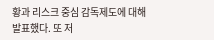황과 리스크 중심 감독제도에 대해 발표했다. 또 저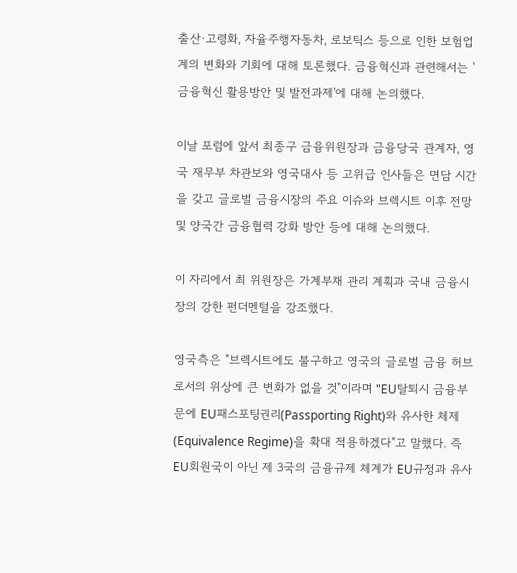출산·고령화, 자율주행자동차, 로보틱스 등으로 인한 보험업계의 변화와 기회에 대해 토론했다. 금융혁신과 관련해서는 '금융혁신 활용방안 및 발전과제'에 대해 논의했다.

이날 포럼에 앞서 최종구 금융위원장과 금융당국 관계자, 영국 재무부 차관보와 영국대사 등 고위급 인사들은 면담 시간을 갖고 글로벌 금융시장의 주요 이슈와 브렉시트 이후 전망 및 양국간 금융협력 강화 방안 등에 대해 논의했다.

이 자리에서 최 위원장은 가계부채 관리 계획과 국내 금융시장의 강한 펀더멘털을 강조했다.

영국측은 "브렉시트에도 불구하고 영국의 글로벌 금융 허브로서의 위상에 큰 변화가 없을 것"이라며 "EU탈퇴시 금융부문에 EU패스포팅권리(Passporting Right)와 유사한 체제(Equivalence Regime)을 확대 적용하겠다"고 말했다. 즉 EU회원국이 아닌 제 3국의 금융규제 체계가 EU규정과 유사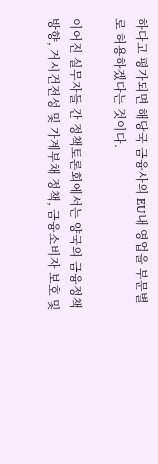하다고 평가되면 해당국 금융사의 EU내 영업을 부문별로 허용하겠다는 것이다.

이어진 실무자들 간 정책토론회에서는 양국의 금융정책방향, 거시건전성 및 가계부채 정책, 금융소비자 보호 및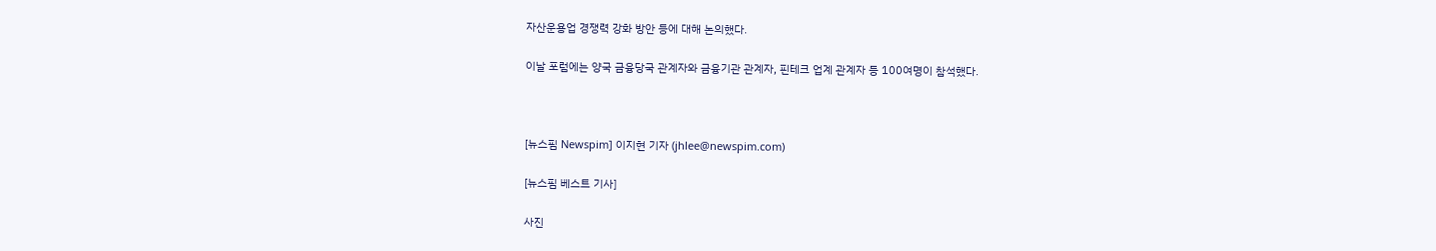자산운용업 경쟁력 강화 방안 등에 대해 논의했다.

이날 포럼에는 양국 금융당국 관계자와 금융기관 관계자, 핀테크 업계 관계자 등 100여명이 참석했다.



[뉴스핌 Newspim] 이지현 기자 (jhlee@newspim.com)

[뉴스핌 베스트 기사]

사진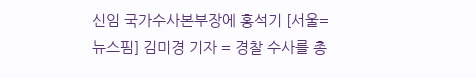신임 국가수사본부장에 홍석기 [서울=뉴스핌] 김미경 기자 = 경찰 수사를 총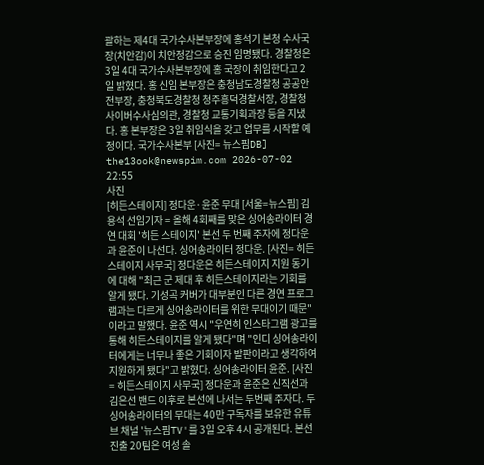괄하는 제4대 국가수사본부장에 홍석기 본청 수사국장(치안감)이 치안정감으로 승진 임명됐다. 경찰청은 3일 4대 국가수사본부장에 홍 국장이 취임한다고 2일 밝혔다. 홍 신임 본부장은 충청남도경찰청 공공안전부장, 충청북도경찰청 청주흥덕경찰서장, 경찰청 사이버수사심의관, 경찰청 교통기획과장 등을 지냈다. 홍 본부장은 3일 취임식을 갖고 업무를 시작할 예정이다. 국가수사본부 [사진= 뉴스핌DB] the13ook@newspim.com 2026-07-02 22:55
사진
[히든스테이지] 정다운·윤준 무대 [서울=뉴스핌] 김용석 선임기자 = 올해 4회째를 맞은 싱어송라이터 경연 대회 '히든 스테이지' 본선 두 번째 주자에 정다운과 윤준이 나선다. 싱어송라이터 정다운. [사진= 히든스테이지 사무국] 정다운은 히든스테이지 지원 동기에 대해 "최근 군 제대 후 히든스테이지라는 기회를 알게 됐다. 기성곡 커버가 대부분인 다른 경연 프로그램과는 다르게 싱어송라이터를 위한 무대이기 때문"이라고 말했다. 윤준 역시 "우연히 인스타그램 광고를 통해 히든스테이지를 알게 됐다"며 "인디 싱어송라이터에게는 너무나 좋은 기회이자 발판이라고 생각하여 지원하게 됐다"고 밝혔다. 싱어송라이터 윤준. [사진= 히든스테이지 사무국] 정다운과 윤준은 신직선과 김은선 밴드 이후로 본선에 나서는 두번째 주자다. 두 싱어송라이터의 무대는 40만 구독자를 보유한 유튜브 채널 '뉴스핌TV'를 3일 오후 4시 공개된다. 본선 진출 20팀은 여성 솔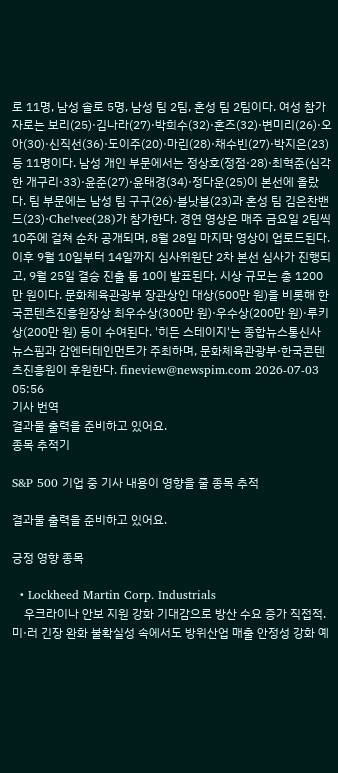로 11명, 남성 솔로 5명, 남성 팀 2팀, 혼성 팀 2팀이다. 여성 참가자로는 보리(25)·김나라(27)·박희수(32)·혼즈(32)·변미리(26)·오아(30)·신직선(36)·도이주(20)·마린(28)·채수빈(27)·박지은(23) 등 11명이다. 남성 개인 부문에서는 정상호(정점·28)·최혁준(심각한 개구리·33)·윤준(27)·윤태경(34)·정다운(25)이 본선에 올랐다. 팀 부문에는 남성 팀 구구(26)·블낫블(23)과 혼성 팀 김은찬밴드(23)·Che!vee(28)가 참가한다. 경연 영상은 매주 금요일 2팀씩 10주에 걸쳐 순차 공개되며, 8월 28일 마지막 영상이 업로드된다. 이후 9월 10일부터 14일까지 심사위원단 2차 본선 심사가 진행되고, 9월 25일 결승 진출 톱 10이 발표된다. 시상 규모는 총 1200만 원이다. 문화체육관광부 장관상인 대상(500만 원)을 비롯해 한국콘텐츠진흥원장상 최우수상(300만 원)·우수상(200만 원)·루키상(200만 원) 등이 수여된다. '히든 스테이지'는 종합뉴스통신사 뉴스핌과 감엔터테인먼트가 주최하며, 문화체육관광부·한국콘텐츠진흥원이 후원한다. fineview@newspim.com 2026-07-03 05:56
기사 번역
결과물 출력을 준비하고 있어요.
종목 추적기

S&P 500 기업 중 기사 내용이 영향을 줄 종목 추적

결과물 출력을 준비하고 있어요.

긍정 영향 종목

  • Lockheed Martin Corp. Industrials
    우크라이나 안보 지원 강화 기대감으로 방산 수요 증가 직접적. 미·러 긴장 완화 불확실성 속에서도 방위산업 매출 안정성 강화 예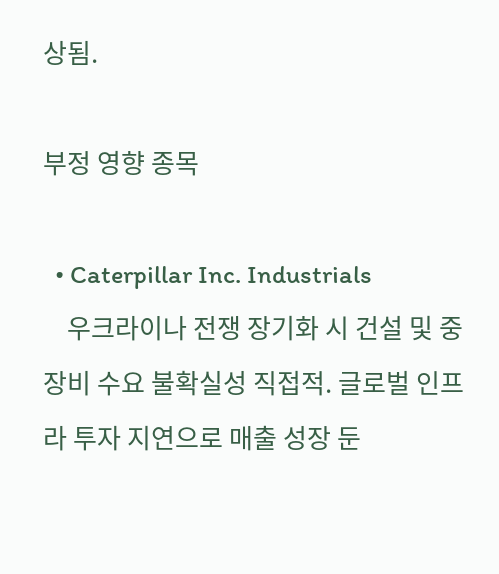상됨.

부정 영향 종목

  • Caterpillar Inc. Industrials
    우크라이나 전쟁 장기화 시 건설 및 중장비 수요 불확실성 직접적. 글로벌 인프라 투자 지연으로 매출 성장 둔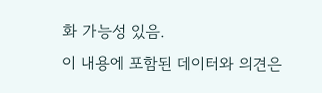화 가능성 있음.
이 내용에 포함된 데이터와 의견은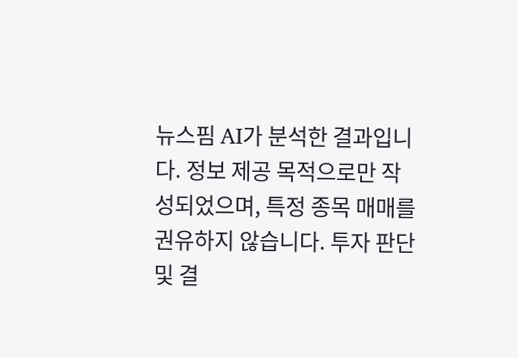뉴스핌 AI가 분석한 결과입니다. 정보 제공 목적으로만 작성되었으며, 특정 종목 매매를 권유하지 않습니다. 투자 판단 및 결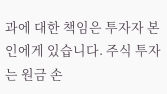과에 대한 책임은 투자자 본인에게 있습니다. 주식 투자는 원금 손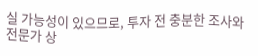실 가능성이 있으므로, 투자 전 충분한 조사와 전문가 상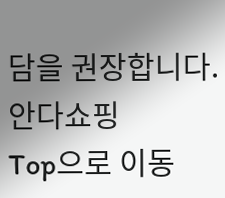담을 권장합니다.
안다쇼핑
Top으로 이동